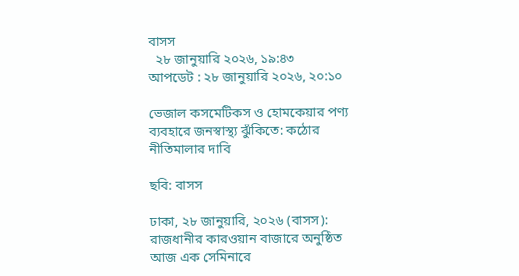বাসস
  ২৮ জানুয়ারি ২০২৬, ১৯:৪৩
আপডেট : ২৮ জানুয়ারি ২০২৬, ২০:১০

ভেজাল কসমেটিকস ও হোমকেয়ার পণ্য ব্যবহারে জনস্বাস্থ্য ঝুঁকিতে: কঠোর নীতিমালার দাবি

ছবি: বাসস

ঢাকা, ২৮ জানুয়ারি, ২০২৬ (বাসস): রাজধানীর কারওয়ান বাজারে অনুষ্ঠিত আজ এক সেমিনারে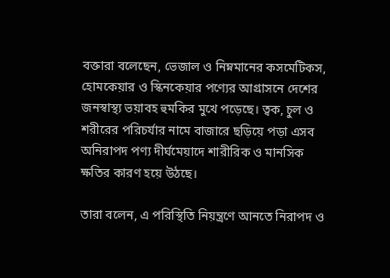বক্তারা বলেছেন, ভেজাল ও নিম্নমানের কসমেটিকস, হোমকেয়ার ও স্কিনকেয়ার পণ্যের আগ্রাসনে দেশের জনস্বাস্থ্য ভয়াবহ হুমকির মুখে পড়েছে। ত্বক, চুল ও শরীরের পরিচর্যার নামে বাজারে ছড়িয়ে পড়া এসব অনিরাপদ পণ্য দীর্ঘমেয়াদে শারীরিক ও মানসিক ক্ষতির কারণ হয়ে উঠছে।

তারা বলেন, এ পরিস্থিতি নিয়ন্ত্রণে আনতে নিরাপদ ও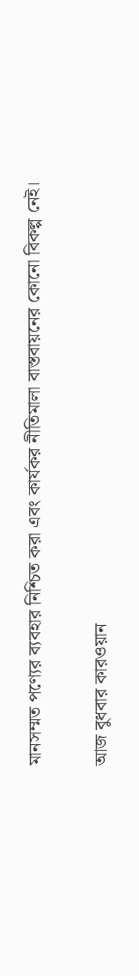মানসম্মত পণ্যের ব্যবহার নিশ্চিত করা এবং কার্যকর নীতিমালা বাস্তবায়নের কোনো বিকল্প নেই।

আজ বুধবার কারওয়ান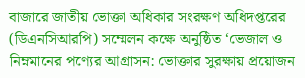বাজারে জাতীয় ভোক্তা অধিকার সংরক্ষণ অধিদপ্তরের (ডিএনসিআরপি) সম্মেলন কক্ষে অনুষ্ঠিত ‘ভেজাল ও নিম্নমানের পণ্যের আগ্রাসন: ভোক্তার সুরক্ষায় প্রয়োজন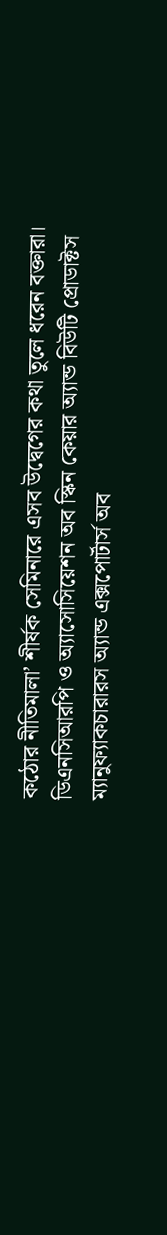কঠোর নীতিমালা’ শীর্ষক সেমিনারে এসব উদ্বেগের কথা তুলে ধরেন বক্তারা। ডিএনসিআরপি ও অ্যাসোসিয়েশন অব স্কিন কেয়ার অ্যান্ড বিউটি প্রোডাক্টস ম্যানুফ্যাকচারারস অ্যান্ড এক্সপোর্টার্স অব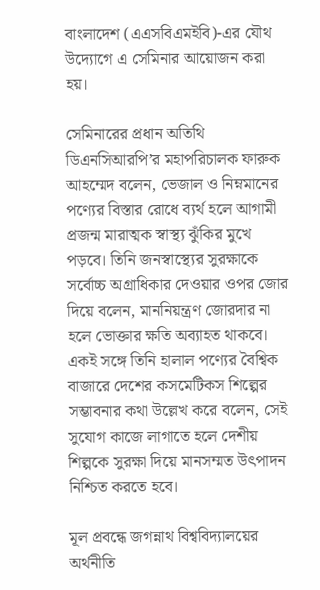বাংলাদেশ (এএসবিএমইবি)-এর যৌথ উদ্যোগে এ সেমিনার আয়োজন করা হয়।

সেমিনারের প্রধান অতিথি ডিএনসিআরপি’র মহাপরিচালক ফারুক আহম্মেদ বলেন, ভেজাল ও নিম্নমানের পণ্যের বিস্তার রোধে ব্যর্থ হলে আগামী প্রজন্ম মারাত্মক স্বাস্থ্য ঝুঁকির মুখে পড়বে। তিনি জনস্বাস্থ্যের সুরক্ষাকে সর্বোচ্চ অগ্রাধিকার দেওয়ার ওপর জোর দিয়ে বলেন, মাননিয়ন্ত্রণ জোরদার না হলে ভোক্তার ক্ষতি অব্যাহত থাকবে। একই সঙ্গে তিনি হালাল পণ্যের বৈশ্বিক বাজারে দেশের কসমেটিকস শিল্পের সম্ভাবনার কথা উল্লেখ করে বলেন, সেই সুযোগ কাজে লাগাতে হলে দেশীয় শিল্পকে সুরক্ষা দিয়ে মানসম্মত উৎপাদন নিশ্চিত করতে হবে।

মূল প্রবন্ধে জগন্নাথ বিশ্ববিদ্যালয়ের অর্থনীতি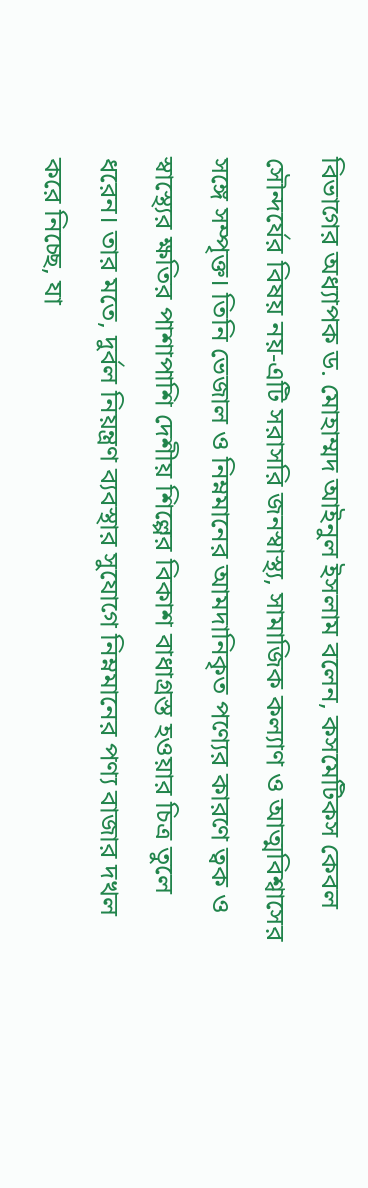বিভাগের অধ্যাপক ড. মোহাম্মদ আইনুল ইসলাম বলেন, কসমেটিকস কেবল সৌন্দর্যের বিষয় নয়-এটি সরাসরি জনস্বাস্থ্য, সামাজিক কল্যাণ ও আত্মবিশ্বাসের সঙ্গে সম্পৃক্ত। তিনি ভেজাল ও নিম্নমানের আমদানিকৃত পণ্যের কারণে ত্বক ও স্বাস্থ্যের ক্ষতির পাশাপাশি দেশীয় শিল্পের বিকাশ বাধাগ্রস্ত হওয়ার চিত্র তুলে ধরেন। তার মতে, দুর্বল নিয়ন্ত্রণ ব্যবস্থার সুযোগে নিম্নমানের পণ্য বাজার দখল করে নিচ্ছে, যা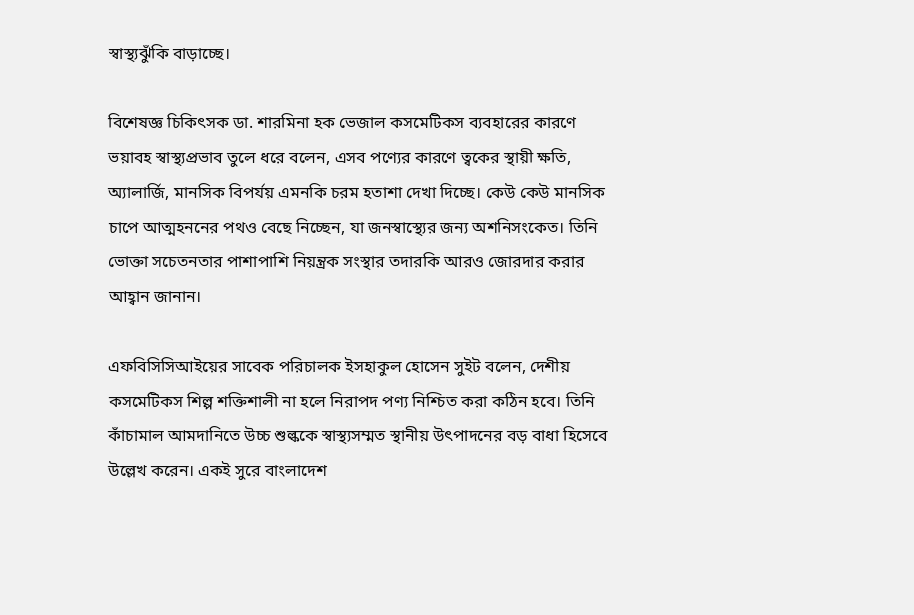স্বাস্থ্যঝুঁকি বাড়াচ্ছে।

বিশেষজ্ঞ চিকিৎসক ডা. শারমিনা হক ভেজাল কসমেটিকস ব্যবহারের কারণে ভয়াবহ স্বাস্থ্যপ্রভাব তুলে ধরে বলেন, এসব পণ্যের কারণে ত্বকের স্থায়ী ক্ষতি, অ্যালার্জি, মানসিক বিপর্যয় এমনকি চরম হতাশা দেখা দিচ্ছে। কেউ কেউ মানসিক চাপে আত্মহননের পথও বেছে নিচ্ছেন, যা জনস্বাস্থ্যের জন্য অশনিসংকেত। তিনি ভোক্তা সচেতনতার পাশাপাশি নিয়ন্ত্রক সংস্থার তদারকি আরও জোরদার করার আহ্বান জানান।

এফবিসিসিআইয়ের সাবেক পরিচালক ইসহাকুল হোসেন সুইট বলেন, দেশীয় কসমেটিকস শিল্প শক্তিশালী না হলে নিরাপদ পণ্য নিশ্চিত করা কঠিন হবে। তিনি কাঁচামাল আমদানিতে উচ্চ শুল্ককে স্বাস্থ্যসম্মত স্থানীয় উৎপাদনের বড় বাধা হিসেবে উল্লেখ করেন। একই সুরে বাংলাদেশ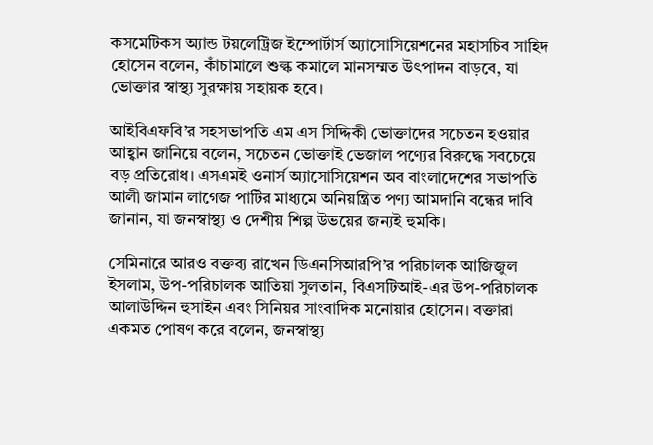কসমেটিকস অ্যান্ড টয়লেট্রিজ ইম্পোর্টার্স অ্যাসোসিয়েশনের মহাসচিব সাহিদ হোসেন বলেন, কাঁচামালে শুল্ক কমালে মানসম্মত উৎপাদন বাড়বে, যা ভোক্তার স্বাস্থ্য সুরক্ষায় সহায়ক হবে।

আইবিএফবি’র সহসভাপতি এম এস সিদ্দিকী ভোক্তাদের সচেতন হওয়ার আহ্বান জানিয়ে বলেন, সচেতন ভোক্তাই ভেজাল পণ্যের বিরুদ্ধে সবচেয়ে বড় প্রতিরোধ। এসএমই ওনার্স অ্যাসোসিয়েশন অব বাংলাদেশের সভাপতি আলী জামান লাগেজ পার্টির মাধ্যমে অনিয়ন্ত্রিত পণ্য আমদানি বন্ধের দাবি জানান, যা জনস্বাস্থ্য ও দেশীয় শিল্প উভয়ের জন্যই হুমকি।

সেমিনারে আরও বক্তব্য রাখেন ডিএনসিআরপি’র পরিচালক আজিজুল ইসলাম, উপ-পরিচালক আতিয়া সুলতান, বিএসটিআই-এর উপ-পরিচালক আলাউদ্দিন হুসাইন এবং সিনিয়র সাংবাদিক মনোয়ার হোসেন। বক্তারা একমত পোষণ করে বলেন, জনস্বাস্থ্য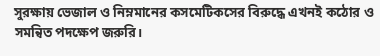সুরক্ষায় ভেজাল ও নিম্নমানের কসমেটিকসের বিরুদ্ধে এখনই কঠোর ও সমন্বিত পদক্ষেপ জরুরি।